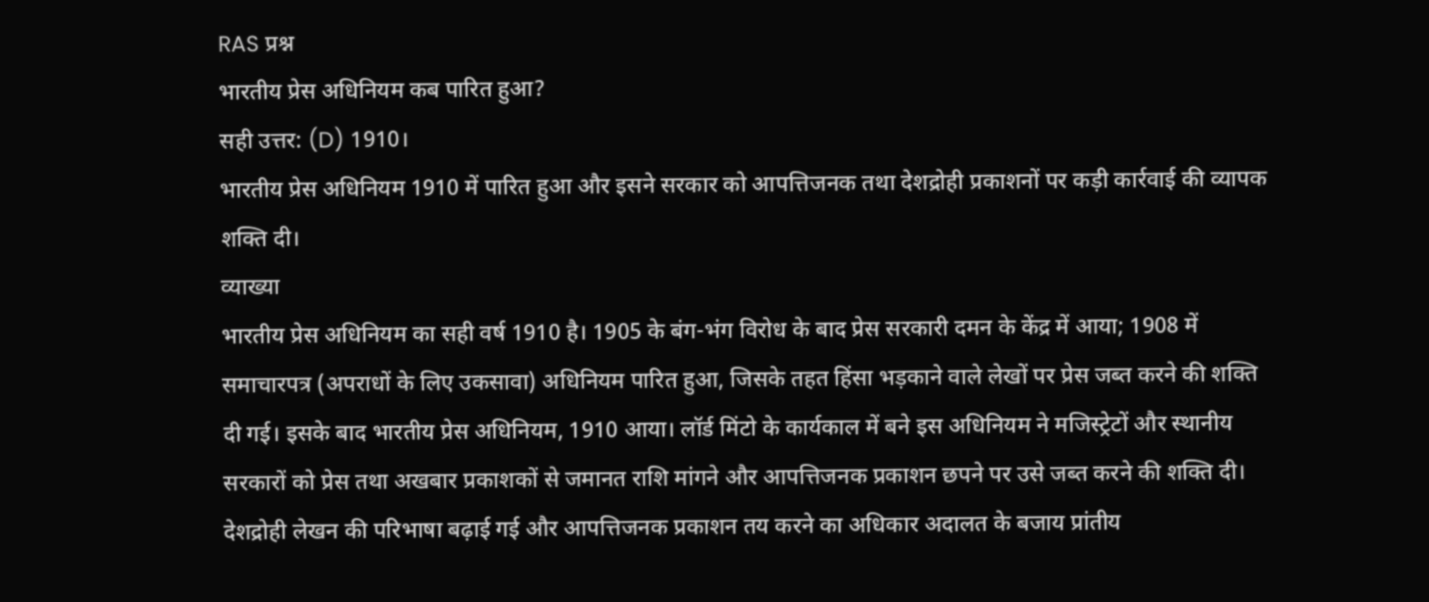RAS प्रश्न
भारतीय प्रेस अधिनियम कब पारित हुआ?
सही उत्तर: (D) 1910।
भारतीय प्रेस अधिनियम 1910 में पारित हुआ और इसने सरकार को आपत्तिजनक तथा देशद्रोही प्रकाशनों पर कड़ी कार्रवाई की व्यापक शक्ति दी।
व्याख्या
भारतीय प्रेस अधिनियम का सही वर्ष 1910 है। 1905 के बंग-भंग विरोध के बाद प्रेस सरकारी दमन के केंद्र में आया; 1908 में समाचारपत्र (अपराधों के लिए उकसावा) अधिनियम पारित हुआ, जिसके तहत हिंसा भड़काने वाले लेखों पर प्रेस जब्त करने की शक्ति दी गई। इसके बाद भारतीय प्रेस अधिनियम, 1910 आया। लॉर्ड मिंटो के कार्यकाल में बने इस अधिनियम ने मजिस्ट्रेटों और स्थानीय सरकारों को प्रेस तथा अखबार प्रकाशकों से जमानत राशि मांगने और आपत्तिजनक प्रकाशन छपने पर उसे जब्त करने की शक्ति दी। देशद्रोही लेखन की परिभाषा बढ़ाई गई और आपत्तिजनक प्रकाशन तय करने का अधिकार अदालत के बजाय प्रांतीय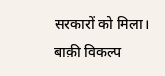सरकारों को मिला।
बाक़ी विकल्प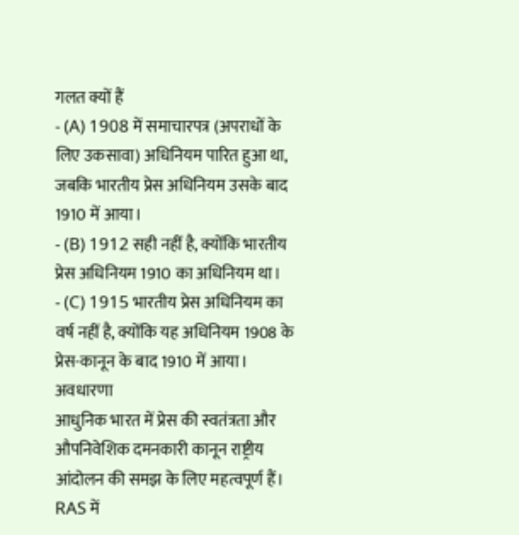गलत क्यों हैं
- (A) 1908 में समाचारपत्र (अपराधों के लिए उकसावा) अधिनियम पारित हुआ था, जबकि भारतीय प्रेस अधिनियम उसके बाद 1910 में आया।
- (B) 1912 सही नहीं है, क्योंकि भारतीय प्रेस अधिनियम 1910 का अधिनियम था।
- (C) 1915 भारतीय प्रेस अधिनियम का वर्ष नहीं है, क्योंकि यह अधिनियम 1908 के प्रेस-कानून के बाद 1910 में आया।
अवधारणा
आधुनिक भारत में प्रेस की स्वतंत्रता और औपनिवेशिक दमनकारी कानून राष्ट्रीय आंदोलन की समझ के लिए महत्वपूर्ण हैं। RAS में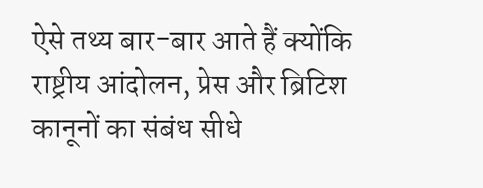ऐसे तथ्य बार-बार आते हैं क्योंकि राष्ट्रीय आंदोलन, प्रेस और ब्रिटिश कानूनों का संबंध सीधे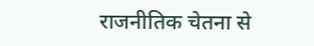राजनीतिक चेतना से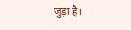जुड़ा है।